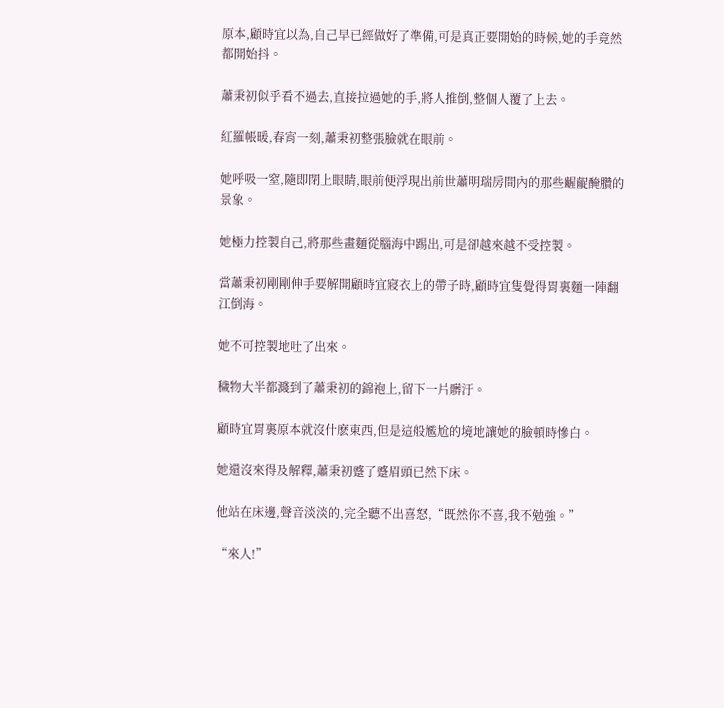原本,顧時宜以為,自己早已經做好了準備,可是真正要開始的時候,她的手竟然都開始抖。

蕭秉初似乎看不過去,直接拉過她的手,將人推倒,整個人覆了上去。

紅羅帳暖,春宵一刻,蕭秉初整張臉就在眼前。

她呼吸一窒,隨即閉上眼睛,眼前便浮現出前世蕭明瑞房間內的那些齷齪醃臢的景象。

她極力控製自己,將那些畫麵從腦海中踢出,可是卻越來越不受控製。

當蕭秉初剛剛伸手要解開顧時宜寢衣上的帶子時,顧時宜隻覺得胃裏麵一陣翻江倒海。

她不可控製地吐了出來。

穢物大半都濺到了蕭秉初的錦袍上,留下一片髒汙。

顧時宜胃裏原本就沒什麽東西,但是這般尷尬的境地讓她的臉頓時慘白。

她還沒來得及解釋,蕭秉初蹙了蹙眉頭已然下床。

他站在床邊,聲音淡淡的,完全聽不出喜怒,“既然你不喜,我不勉強。”

“來人!”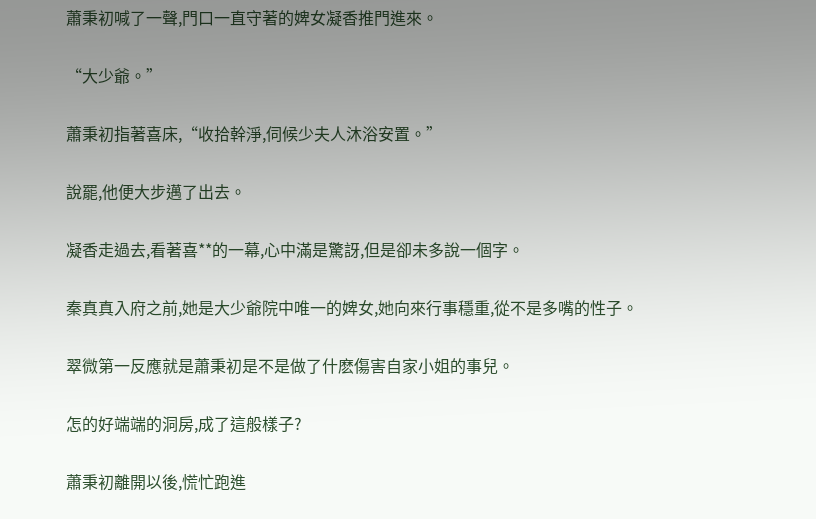蕭秉初喊了一聲,門口一直守著的婢女凝香推門進來。

“大少爺。”

蕭秉初指著喜床,“收拾幹淨,伺候少夫人沐浴安置。”

說罷,他便大步邁了出去。

凝香走過去,看著喜**的一幕,心中滿是驚訝,但是卻未多說一個字。

秦真真入府之前,她是大少爺院中唯一的婢女,她向來行事穩重,從不是多嘴的性子。

翠微第一反應就是蕭秉初是不是做了什麽傷害自家小姐的事兒。

怎的好端端的洞房,成了這般樣子?

蕭秉初離開以後,慌忙跑進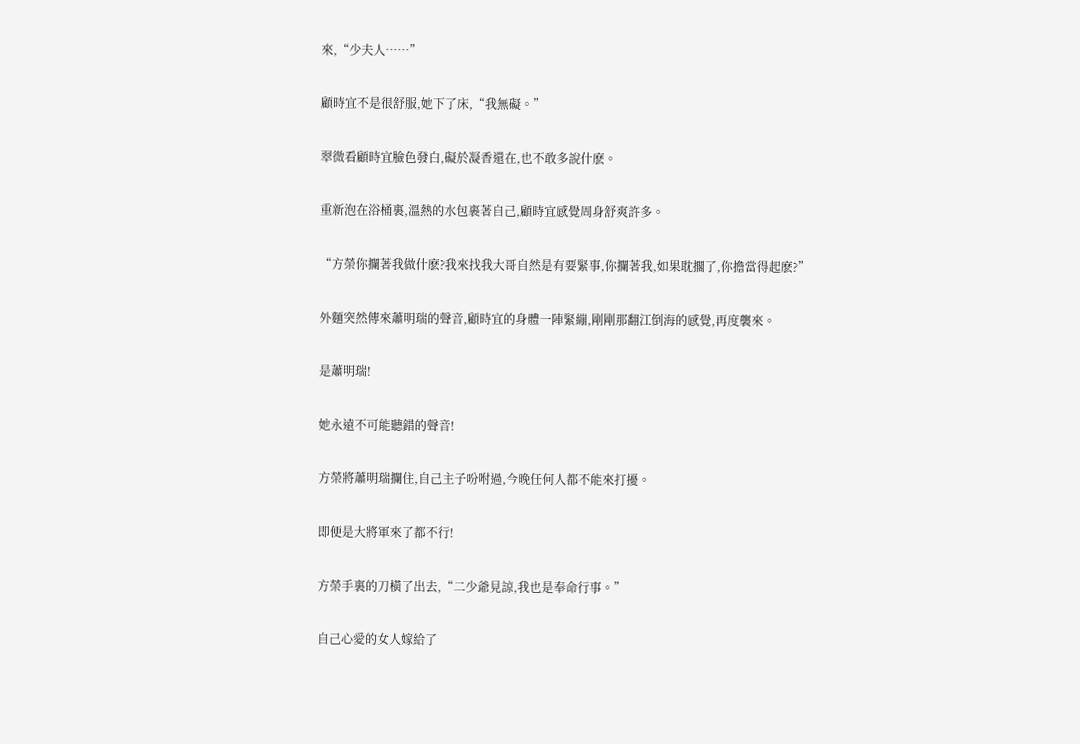來,“少夫人……”

顧時宜不是很舒服,她下了床,“我無礙。”

翠微看顧時宜臉色發白,礙於凝香還在,也不敢多說什麽。

重新泡在浴桶裏,溫熱的水包裹著自己,顧時宜感覺周身舒爽許多。

“方榮你攔著我做什麽?我來找我大哥自然是有要緊事,你攔著我,如果耽擱了,你擔當得起麽?”

外麵突然傳來蕭明瑞的聲音,顧時宜的身體一陣緊繃,剛剛那翻江倒海的感覺,再度襲來。

是蕭明瑞!

她永遠不可能聽錯的聲音!

方榮將蕭明瑞攔住,自己主子吩咐過,今晚任何人都不能來打擾。

即便是大將軍來了都不行!

方榮手裏的刀橫了出去,“二少爺見諒,我也是奉命行事。”

自己心愛的女人嫁給了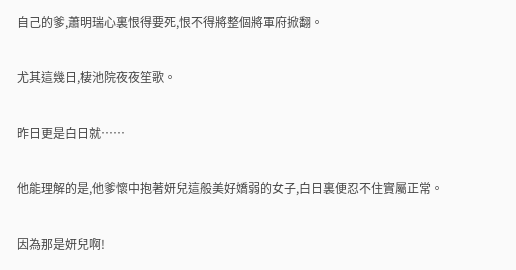自己的爹,蕭明瑞心裏恨得要死,恨不得將整個將軍府掀翻。

尤其這幾日,棲池院夜夜笙歌。

昨日更是白日就……

他能理解的是,他爹懷中抱著妍兒這般美好嬌弱的女子,白日裏便忍不住實屬正常。

因為那是妍兒啊!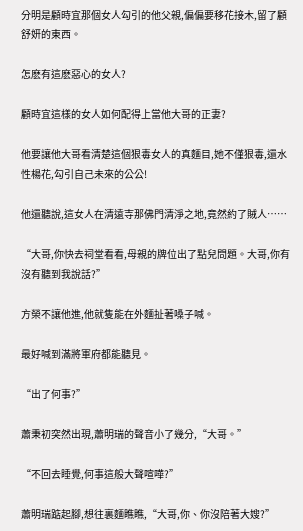分明是顧時宜那個女人勾引的他父親,偏偏要移花接木,留了顧舒妍的東西。

怎麽有這麽惡心的女人?

顧時宜這樣的女人如何配得上當他大哥的正妻?

他要讓他大哥看清楚這個狠毒女人的真麵目,她不僅狠毒,還水性楊花,勾引自己未來的公公!

他還聽說,這女人在清遠寺那佛門清淨之地,竟然約了賊人……

“大哥,你快去祠堂看看,母親的牌位出了點兒問題。大哥,你有沒有聽到我說話?”

方榮不讓他進,他就隻能在外麵扯著嗓子喊。

最好喊到滿將軍府都能聽見。

“出了何事?”

蕭秉初突然出現,蕭明瑞的聲音小了幾分,“大哥。”

“不回去睡覺,何事這般大聲喧嘩?”

蕭明瑞踮起腳,想往裏麵瞧瞧,“大哥,你、你沒陪著大嫂?”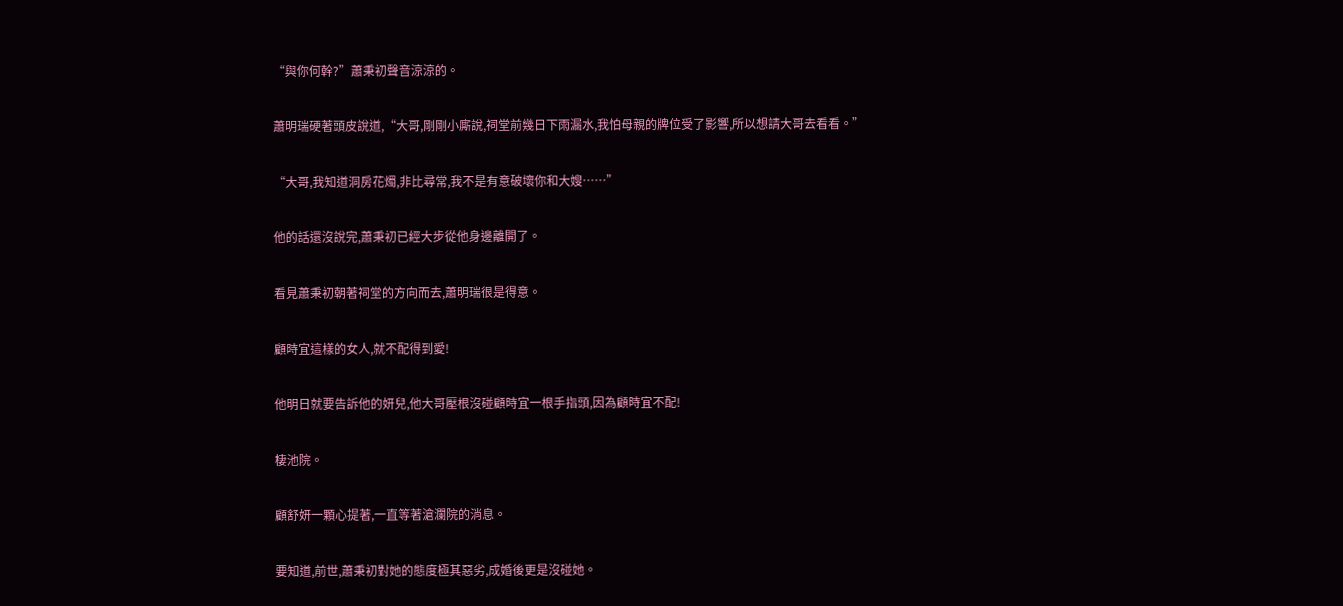“與你何幹?”蕭秉初聲音涼涼的。

蕭明瑞硬著頭皮說道,“大哥,剛剛小廝說,祠堂前幾日下雨漏水,我怕母親的牌位受了影響,所以想請大哥去看看。”

“大哥,我知道洞房花燭,非比尋常,我不是有意破壞你和大嫂……”

他的話還沒說完,蕭秉初已經大步從他身邊離開了。

看見蕭秉初朝著祠堂的方向而去,蕭明瑞很是得意。

顧時宜這樣的女人,就不配得到愛!

他明日就要告訴他的妍兒,他大哥壓根沒碰顧時宜一根手指頭,因為顧時宜不配!

棲池院。

顧舒妍一顆心提著,一直等著滄瀾院的消息。

要知道,前世,蕭秉初對她的態度極其惡劣,成婚後更是沒碰她。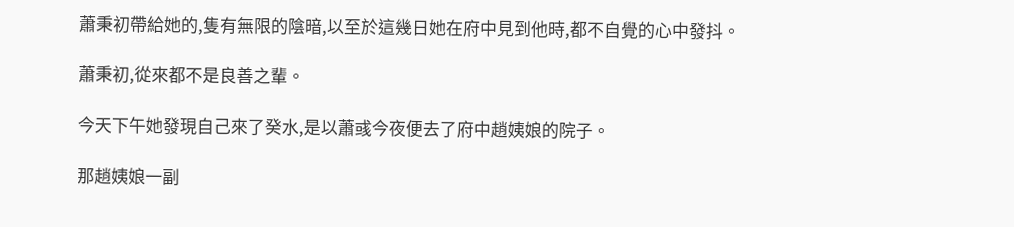蕭秉初帶給她的,隻有無限的陰暗,以至於這幾日她在府中見到他時,都不自覺的心中發抖。

蕭秉初,從來都不是良善之輩。

今天下午她發現自己來了癸水,是以蕭彧今夜便去了府中趙姨娘的院子。

那趙姨娘一副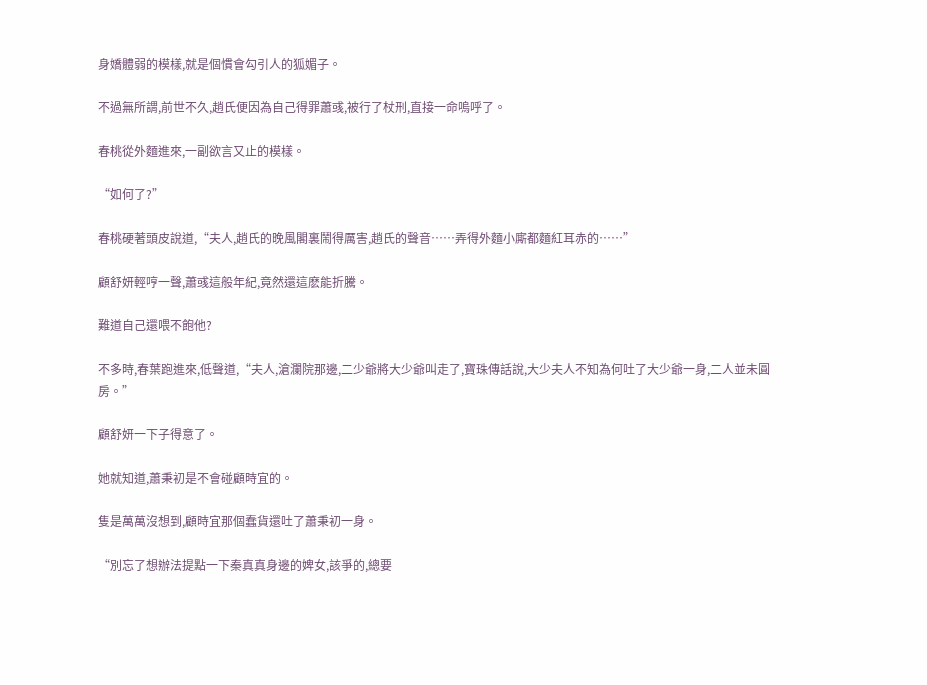身嬌體弱的模樣,就是個慣會勾引人的狐媚子。

不過無所謂,前世不久,趙氏便因為自己得罪蕭彧,被行了杖刑,直接一命嗚呼了。

春桃從外麵進來,一副欲言又止的模樣。

“如何了?”

春桃硬著頭皮說道,“夫人,趙氏的晚風閣裏鬧得厲害,趙氏的聲音……弄得外麵小廝都麵紅耳赤的……”

顧舒妍輕哼一聲,蕭彧這般年紀,竟然還這麽能折騰。

難道自己還喂不飽他?

不多時,春葉跑進來,低聲道,“夫人,滄瀾院那邊,二少爺將大少爺叫走了,寶珠傳話說,大少夫人不知為何吐了大少爺一身,二人並未圓房。”

顧舒妍一下子得意了。

她就知道,蕭秉初是不會碰顧時宜的。

隻是萬萬沒想到,顧時宜那個蠢貨還吐了蕭秉初一身。

“別忘了想辦法提點一下秦真真身邊的婢女,該爭的,總要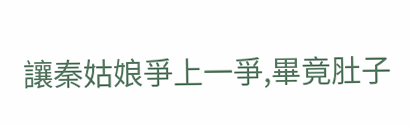讓秦姑娘爭上一爭,畢竟肚子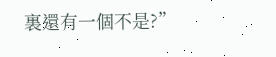裏還有一個不是?”